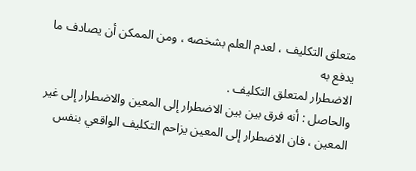متعلق التكليف ، لعدم العلم بشخصه ، ومن الممكن أن يصادف ما يدفع به
الاضطرار لمتعلق التكليف .
والحاصل : أنه فرق بين بين الاضطرار إلى المعين والاضطرار إلى غير
المعين ، فان الاضطرار إلى المعين يزاحم التكليف الواقعي بنفس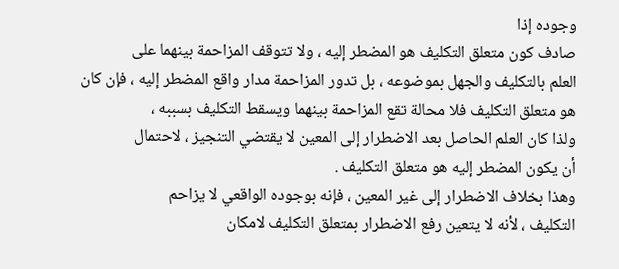وجوده إذا
صادف كون متعلق التكليف هو المضطر إليه ، ولا تتوقف المزاحمة بينهما على
العلم بالتكليف والجهل بموضوعه ، بل تدور المزاحمة مدار واقع المضطر إليه ، فإن كان
هو متعلق التكليف فلا محالة تقع المزاحمة بينهما ويسقط التكليف بسببه ،
ولذا كان العلم الحاصل بعد الاضطرار إلى المعين لا يقتضي التنجيز ، لاحتمال
أن يكون المضطر إليه هو متعلق التكليف .
وهذا بخلاف الاضطرار إلى غير المعين ، فإنه بوجوده الواقعي لا يزاحم
التكليف ، لأنه لا يتعين رفع الاضطرار بمتعلق التكليف لامكان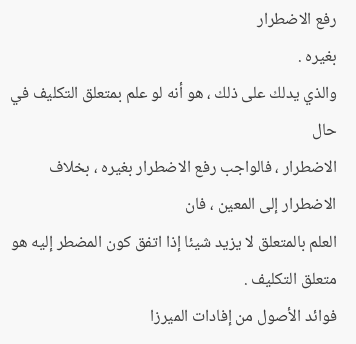رفع الاضطرار
بغيره .
والذي يدلك على ذلك ، هو أنه لو علم بمتعلق التكليف في حال
الاضطرار ، فالواجب رفع الاضطرار بغيره ، بخلاف الاضطرار إلى المعين ، فان
العلم بالمتعلق لا يزيد شيئا إذا اتفق كون المضطر إليه هو متعلق التكليف .
فوائد الأصول من إفادات الميرزا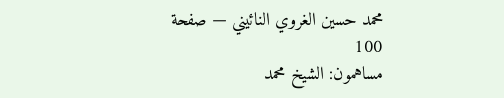محمد حسين الغروي النائيني — صفحة 100
مساهمون: الشيخ محمد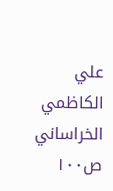علي الكاظمي الخراساني
ص١٠٠